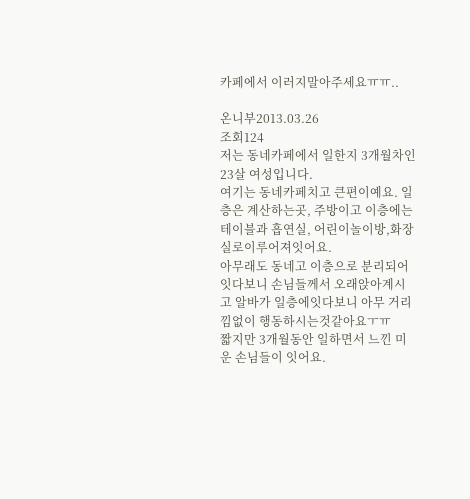카페에서 이러지말아주세요ㅠㅠ..

온니부2013.03.26
조회124
저는 동네카페에서 일한지 3개월차인 23살 여성입니다.
여기는 동네카페치고 큰편이예요. 일층은 계산하는곳, 주방이고 이층에는 테이블과 흡연실, 어린이놀이방,화장실로이루어져잇어요.
아무래도 동네고 이층으로 분리되어잇다보니 손님들께서 오래앉아계시고 알바가 일층에잇다보니 아무 거리낌없이 행동하시는것같아요ㅜㅠ
짧지만 3개월동안 일하면서 느낀 미운 손님들이 잇어요.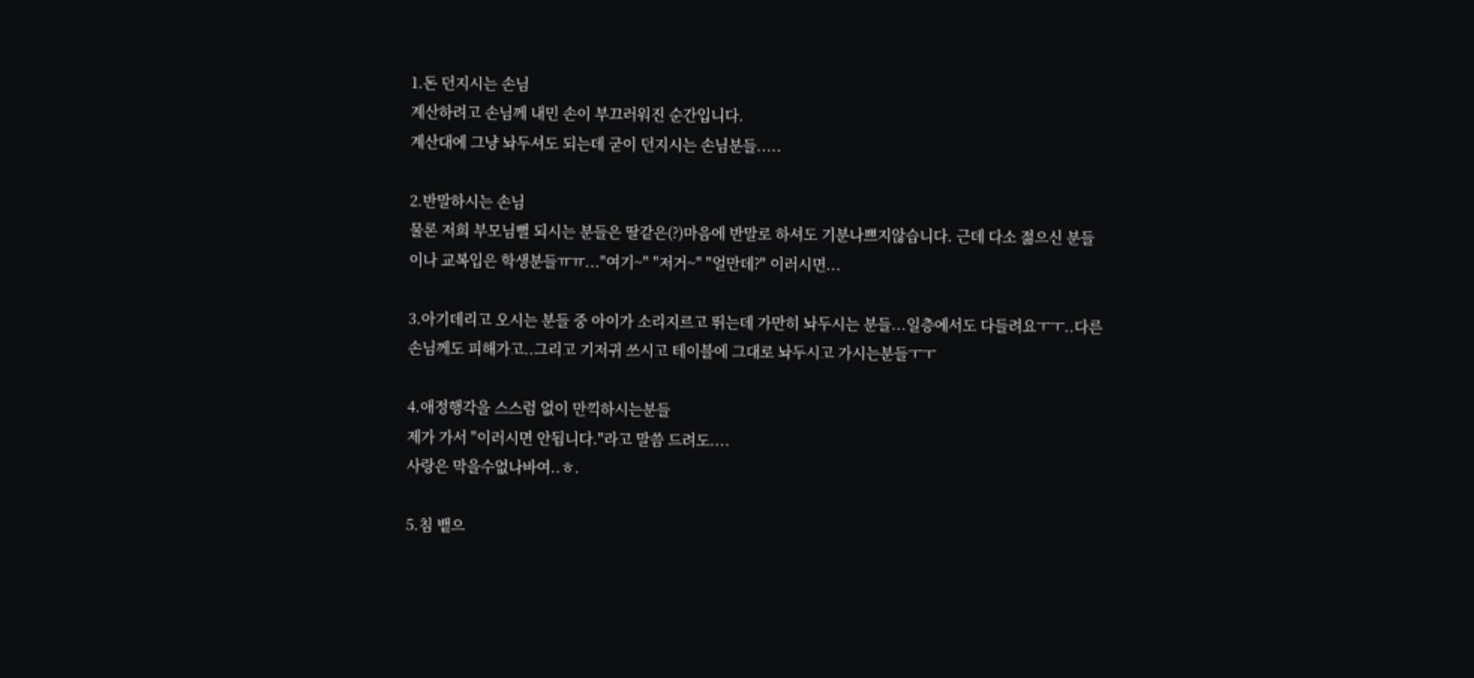1.돈 던지시는 손님
계산하려고 손님께 내민 손이 부끄러워진 순간입니다.
계산대에 그냥 놔두셔도 되는데 굳이 던지시는 손님분들.....

2.반말하시는 손님
물론 저희 부모님뻘 되시는 분들은 딸같은(?)마음에 반말로 하셔도 기분나쁘지않습니다. 근데 다소 젊으신 분들이나 교복입은 학생분들ㅠㅠ..."여기~" "저거~" "얼만데?" 이러시면...

3.아기데리고 오시는 분들 중 아이가 소리지르고 뛰는데 가만히 놔두시는 분들...일층에서도 다들려요ㅜㅜ..다른손님께도 피해가고..그리고 기저귀 쓰시고 테이블에 그대로 놔두시고 가시는분들ㅜㅜ

4.애정행각을 스스럼 없이 만끽하시는분들
제가 가서 "이러시면 안됩니다."라고 말씀 드려도....
사랑은 막을수없나바여..ㅎ.

5.침 뱉으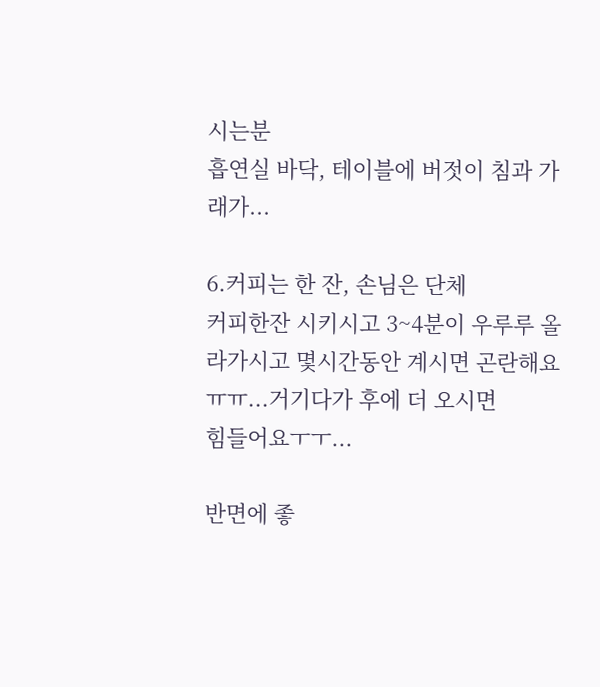시는분
흡연실 바닥, 테이블에 버젓이 침과 가래가...

6.커피는 한 잔, 손님은 단체
커피한잔 시키시고 3~4분이 우루루 올라가시고 몇시간동안 계시면 곤란해요ㅠㅠ...거기다가 후에 더 오시면
힘들어요ㅜㅜ...

반면에 좋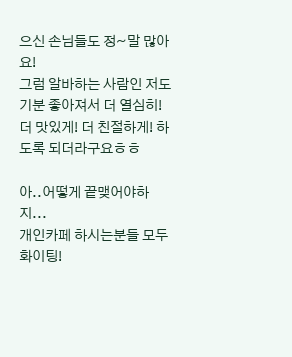으신 손님들도 정~말 많아요!
그럼 알바하는 사람인 저도 기분 좋아져서 더 열심히!
더 맛있게! 더 친절하게! 하도록 되더라구요ㅎㅎ

아..어떻게 끝맺어야하지...
개인카페 하시는분들 모두 화이팅!